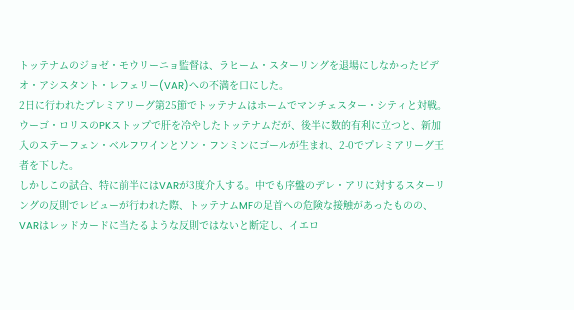トッテナムのジョゼ・モウリーニョ監督は、ラヒーム・スターリングを退場にしなかったビデオ・アシスタント・レフェリー(VAR)への不満を口にした。
2日に行われたプレミアリーグ第25節でトッテナムはホームでマンチェスター・シティと対戦。ウーゴ・ロリスのPKストップで肝を冷やしたトッテナムだが、後半に数的有利に立つと、新加入のステーフェン・ベルフワインとソン・フンミンにゴールが生まれ、2-0でプレミアリーグ王者を下した。
しかしこの試合、特に前半にはVARが3度介入する。中でも序盤のデレ・アリに対するスターリングの反則でレビューが行われた際、トッテナムMFの足首への危険な接触があったものの、VARはレッドカードに当たるような反則ではないと断定し、イエロ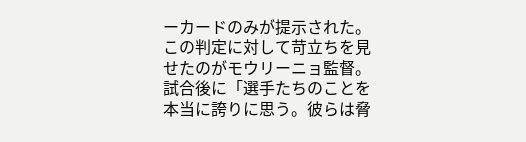ーカードのみが提示された。
この判定に対して苛立ちを見せたのがモウリーニョ監督。試合後に「選手たちのことを本当に誇りに思う。彼らは脅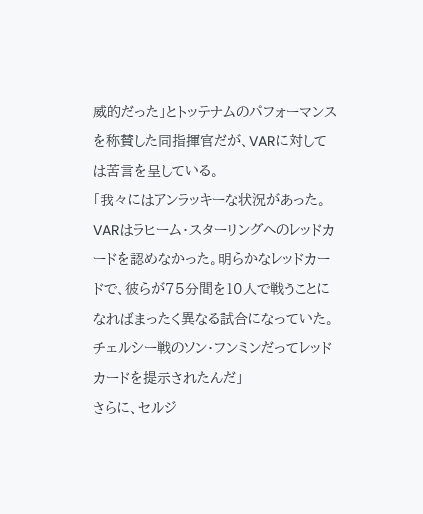威的だった」とトッテナムのパフォーマンスを称賛した同指揮官だが、VARに対しては苦言を呈している。
「我々にはアンラッキーな状況があった。VARはラヒーム・スターリングへのレッドカードを認めなかった。明らかなレッドカードで、彼らが75分間を10人で戦うことになればまったく異なる試合になっていた。チェルシー戦のソン・フンミンだってレッドカードを提示されたんだ」
さらに、セルジ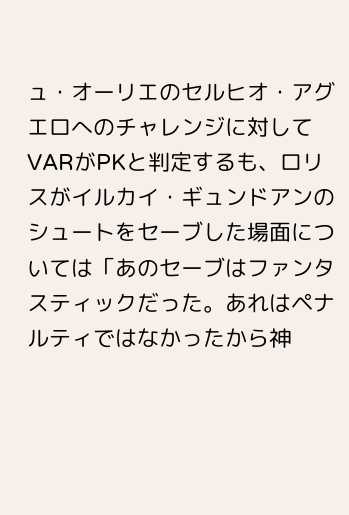ュ・オーリエのセルヒオ・アグエロへのチャレンジに対してVARがPKと判定するも、ロリスがイルカイ・ギュンドアンのシュートをセーブした場面については「あのセーブはファンタスティックだった。あれはペナルティではなかったから神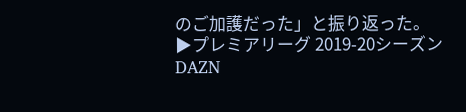のご加護だった」と振り返った。
▶プレミアリーグ 2019-20シーズンDAZN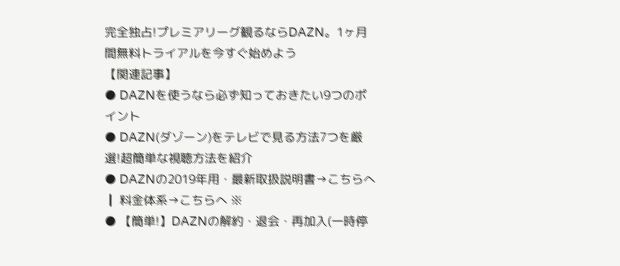完全独占!プレミアリーグ観るならDAZN。1ヶ月間無料トライアルを今すぐ始めよう
【関連記事】
● DAZNを使うなら必ず知っておきたい9つのポイント
● DAZN(ダゾーン)をテレビで見る方法7つを厳選!超簡単な視聴方法を紹介
● DAZNの2019年用・最新取扱説明書→こちらへ ┃ 料金体系→こちらへ ※
● 【簡単!】DAZNの解約・退会・再加入(一時停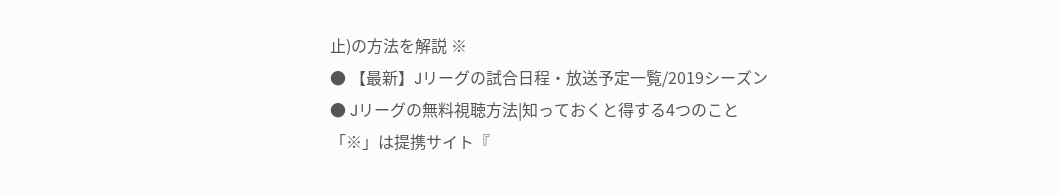止)の方法を解説 ※
● 【最新】Jリーグの試合日程・放送予定一覧/2019シーズン
● Jリーグの無料視聴方法|知っておくと得する4つのこと
「※」は提携サイト『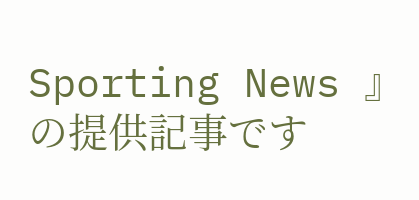Sporting News 』の提供記事です